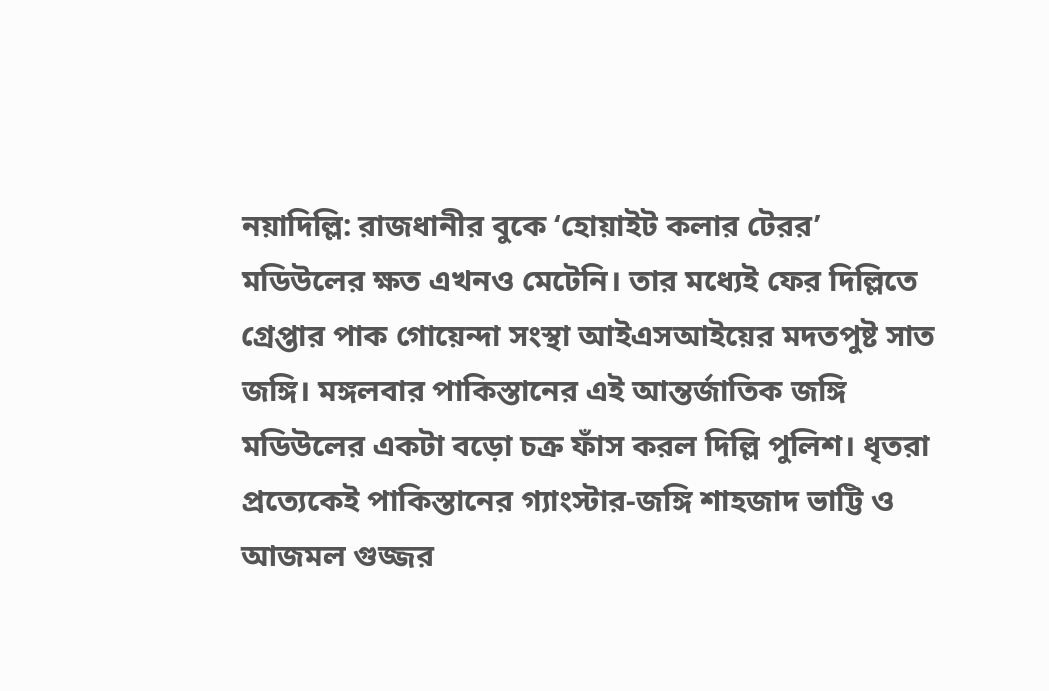নয়াদিল্লি: রাজধানীর বুকে ‘হোয়াইট কলার টেরর’ মডিউলের ক্ষত এখনও মেটেনি। তার মধ্যেই ফের দিল্লিতে গ্রেপ্তার পাক গোয়েন্দা সংস্থা আইএসআইয়ের মদতপুষ্ট সাত জঙ্গি। মঙ্গলবার পাকিস্তানের এই আন্তর্জাতিক জঙ্গি মডিউলের একটা বড়ো চক্র ফাঁস করল দিল্লি পুলিশ। ধৃতরা প্রত্যেকেই পাকিস্তানের গ্যাংস্টার-জঙ্গি শাহজাদ ভাট্টি ও আজমল গুজ্জর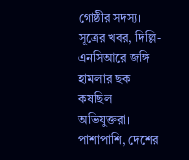গোষ্ঠীর সদস্য।
সূত্রের খবর, দিল্লি-এনসিআরে জঙ্গি হামলার ছক কষছিল অভিযুক্তরা। পাশাপাশি, দেশের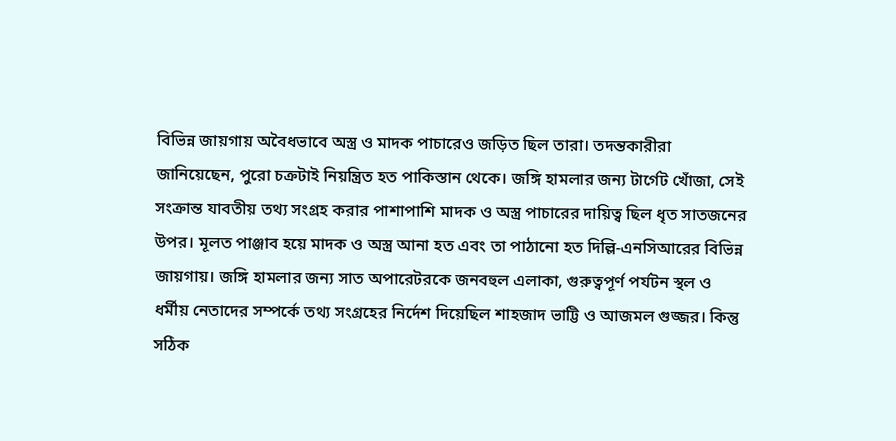বিভিন্ন জায়গায় অবৈধভাবে অস্ত্র ও মাদক পাচারেও জড়িত ছিল তারা। তদন্তকারীরা জানিয়েছেন, পুরো চক্রটাই নিয়ন্ত্রিত হত পাকিস্তান থেকে। জঙ্গি হামলার জন্য টার্গেট খোঁজা, সেই সংক্রান্ত যাবতীয় তথ্য সংগ্রহ করার পাশাপাশি মাদক ও অস্ত্র পাচারের দায়িত্ব ছিল ধৃত সাতজনের উপর। মূলত পাঞ্জাব হয়ে মাদক ও অস্ত্র আনা হত এবং তা পাঠানো হত দিল্লি-এনসিআরের বিভিন্ন জায়গায়। জঙ্গি হামলার জন্য সাত অপারেটরকে জনবহুল এলাকা, গুরুত্বপূর্ণ পর্যটন স্থল ও ধর্মীয় নেতাদের সম্পর্কে তথ্য সংগ্রহের নির্দেশ দিয়েছিল শাহজাদ ভাট্টি ও আজমল গুজ্জর। কিন্তু সঠিক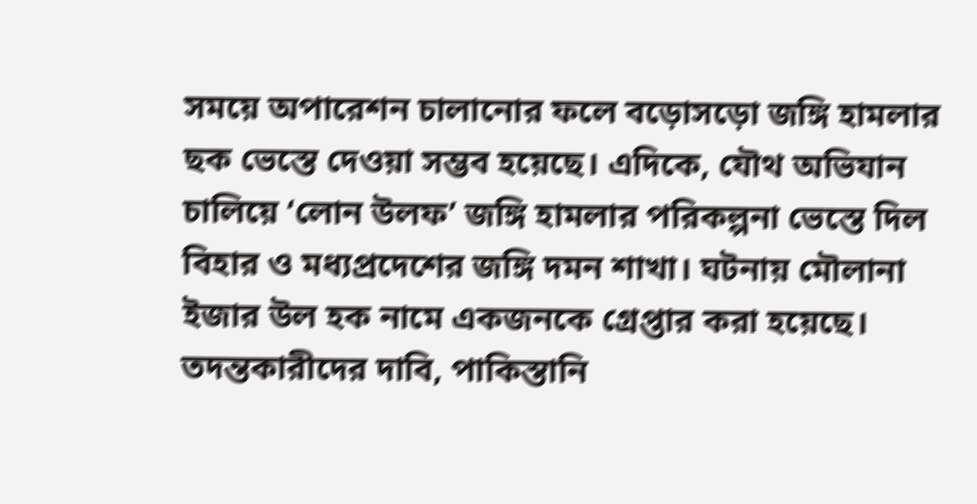সময়ে অপারেশন চালানোর ফলে বড়োসড়ো জঙ্গি হামলার ছক ভেস্তে দেওয়া সম্ভব হয়েছে। এদিকে, যৌথ অভিযান চালিয়ে ‘লোন উলফ’ জঙ্গি হামলার পরিকল্পনা ভেস্তে দিল বিহার ও মধ্যপ্রদেশের জঙ্গি দমন শাখা। ঘটনায় মৌলানা ইজার উল হক নামে একজনকে গ্রেপ্তার করা হয়েছে। তদন্তকারীদের দাবি, পাকিস্তানি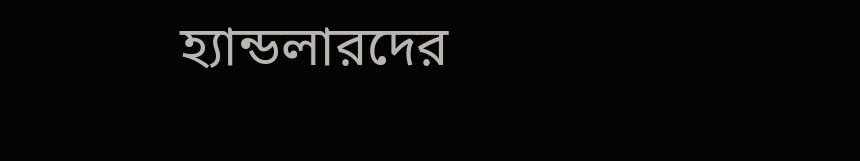হ্যান্ডলারদের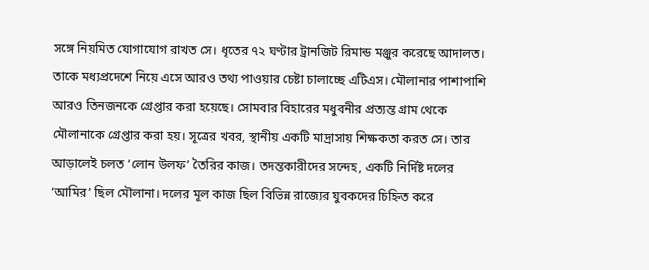সঙ্গে নিয়মিত যোগাযোগ রাখত সে। ধৃতের ৭২ ঘণ্টার ট্রানজিট রিমান্ড মঞ্জুর করেছে আদালত। তাকে মধ্যপ্রদেশে নিয়ে এসে আরও তথ্য পাওয়ার চেষ্টা চালাচ্ছে এটিএস। মৌলানার পাশাপাশি আরও তিনজনকে গ্রেপ্তার করা হয়েছে। সোমবার বিহারের মধুবনীর প্রত্যন্ত গ্রাম থেকে মৌলানাকে গ্রেপ্তার করা হয়। সূত্রের খবর, স্থানীয় একটি মাদ্রাসায় শিক্ষকতা করত সে। তার আড়ালেই চলত ‘লোন উলফ’ তৈরির কাজ। তদন্তকারীদের সন্দেহ, একটি নির্দিষ্ট দলের ‘আমির’ ছিল মৌলানা। দলের মূল কাজ ছিল বিভিন্ন রাজ্যের যুবকদের চিহ্নিত করে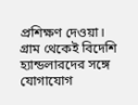প্রশিক্ষণ দেওয়া। গ্রাম থেকেই বিদেশি হ্যান্ডলারদের সঙ্গে যোগাযোগ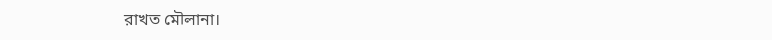রাখত মৌলানা।